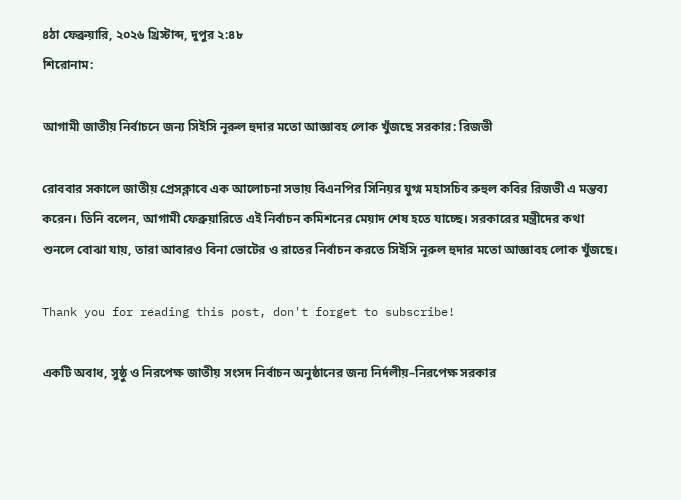৪ঠা ফেব্রুয়ারি, ২০২৬ খ্রিস্টাব্দ, দুপুর ২:৪৮
শিরোনাম:

আগামী জাতীয় নির্বাচনে জন্য সিইসি নূরুল হুদার মতো আজ্ঞাবহ লোক খুঁজছে সরকার: রিজভী

রোববার সকালে জাতীয় প্রেসক্লাবে এক আলোচনা সভায় বিএনপির সিনিয়র যুগ্ম মহাসচিব রুহুল কবির রিজভী এ মন্তব্য করেন। তিনি বলেন, আগামী ফেব্রুয়ারিতে এই নির্বাচন কমিশনের মেয়াদ শেষ হতে যাচ্ছে। সরকারের মন্ত্রীদের কথা শুনলে বোঝা যায়, তারা আবারও বিনা ভোটের ও রাতের নির্বাচন করতে সিইসি নূরুল হুদার মতো আজ্ঞাবহ লোক খুঁজছে।

Thank you for reading this post, don't forget to subscribe!

একটি অবাধ, সুষ্ঠু ও নিরপেক্ষ জাতীয় সংসদ নির্বাচন অনুষ্ঠানের জন্য নির্দলীয়–নিরপেক্ষ সরকার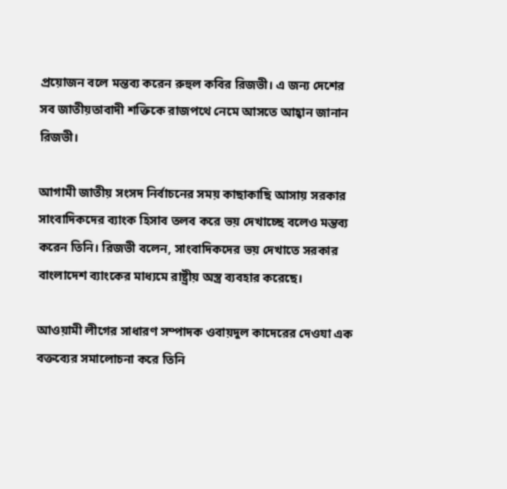প্রয়োজন বলে মন্তব্য করেন রুহুল কবির রিজভী। এ জন্য দেশের সব জাতীয়তাবাদী শক্তিকে রাজপথে নেমে আসতে আহ্বান জানান রিজভী।

আগামী জাতীয় সংসদ নির্বাচনের সময় কাছাকাছি আসায় সরকার সাংবাদিকদের ব্যাংক হিসাব তলব করে ভয় দেখাচ্ছে বলেও মন্তব্য করেন তিনি। রিজভী বলেন, সাংবাদিকদের ভয় দেখাতে সরকার বাংলাদেশ ব্যাংকের মাধ্যমে রাষ্ট্রীয় অস্ত্র ব্যবহার করেছে।

আওয়ামী লীগের সাধারণ সম্পাদক ওবায়দুল কাদেরের দেওযা এক বক্তব্যের সমালোচনা করে তিনি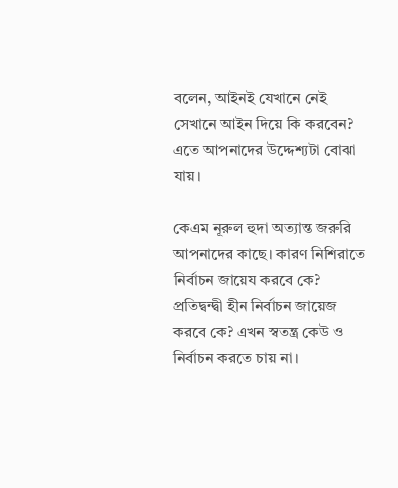বলেন, আইনই যেখানে নেই সেখানে আইন দিয়ে কি করবেন? এতে আপনাদের উদ্দেশ্যটা বোঝা যায়।

কেএম নূরুল হুদা অত্যান্ত জরুরি আপনাদের কাছে। কারণ নিশিরাতে নির্বাচন জায়েয করবে কে? প্রতিদ্বন্দ্বী হীন নির্বাচন জায়েজ করবে কে? এখন স্বতন্ত্র কেউ ও নির্বাচন করতে চায় না।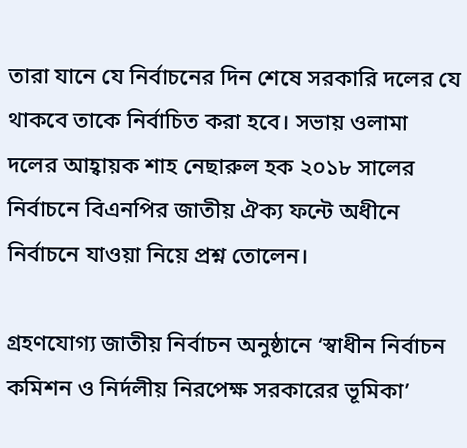তারা যানে যে নির্বাচনের দিন শেষে সরকারি দলের যে থাকবে তাকে নির্বাচিত করা হবে। সভায় ওলামা দলের আহ্বায়ক শাহ নেছারুল হক ২০১৮ সালের নির্বাচনে বিএনপির জাতীয় ঐক্য ফন্টে অধীনে নির্বাচনে যাওয়া নিয়ে প্রশ্ন তোলেন।

গ্রহণযোগ্য জাতীয় নির্বাচন অনুষ্ঠানে ‘স্বাধীন নির্বাচন কমিশন ও নির্দলীয় নিরপেক্ষ সরকারের ভূমিকা’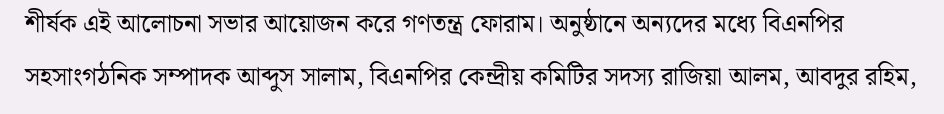শীর্ষক এই আলোচনা সভার আয়োজন করে গণতন্ত্র ফোরাম। অনুষ্ঠানে অন্যদের মধ্যে বিএনপির সহসাংগঠনিক সম্পাদক আব্দুস সালাম, বিএনপির কেন্দ্রীয় কমিটির সদস্য রাজিয়া আলম, আবদুর রহিম,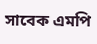সাবেক এমপি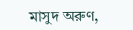মাসুদ অরুণ,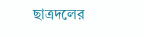ছাত্রদলের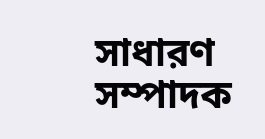সাধারণ সম্পাদক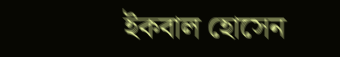ইকবাল হোসেন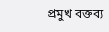প্রমুখ বক্তব্য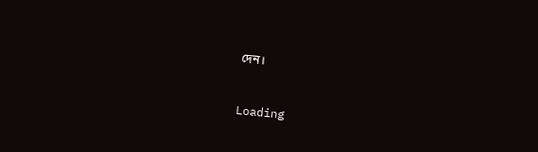দেন।



Loading